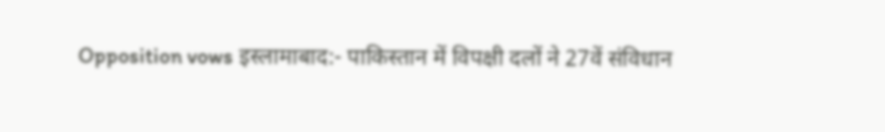Opposition vows इस्लामाबाद:- पाकिस्तान में विपक्षी दलों ने 27वें संविधान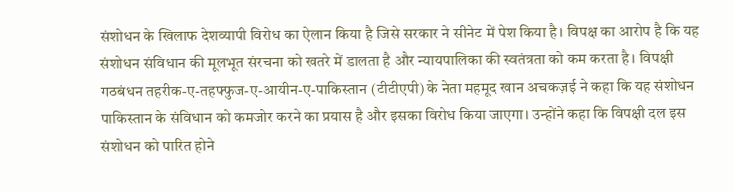संशोधन के खिलाफ देशव्यापी विरोध का ऐलान किया है जिसे सरकार ने सीनेट में पेश किया है। विपक्ष का आरोप है कि यह संशोधन संविधान की मूलभूत संरचना को खतरे में डालता है और न्यायपालिका की स्वतंत्रता को कम करता है। विपक्षी गठबंधन तहरीक-ए-तहफ्फुज-ए-आयीन-ए-पाकिस्तान (टीटीएपी) के नेता महमूद खान अचकज़ई ने कहा कि यह संशोधन पाकिस्तान के संविधान को कमजोर करने का प्रयास है और इसका विरोध किया जाएगा। उन्होंने कहा कि विपक्षी दल इस संशोधन को पारित होने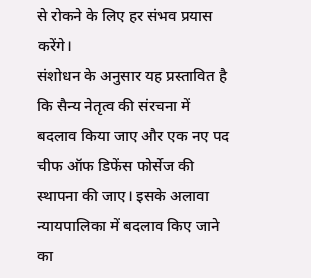से रोकने के लिए हर संभव प्रयास करेंगे।
संशोधन के अनुसार यह प्रस्तावित है कि सैन्य नेतृत्व की संरचना में बदलाव किया जाए और एक नए पद चीफ ऑफ डिफेंस फोर्सेज की स्थापना की जाए। इसके अलावा न्यायपालिका में बदलाव किए जाने का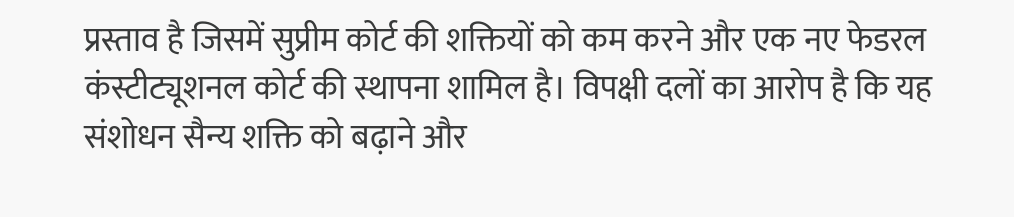प्रस्ताव है जिसमें सुप्रीम कोर्ट की शक्तियों को कम करने और एक नए फेडरल कंस्टीट्यूशनल कोर्ट की स्थापना शामिल है। विपक्षी दलों का आरोप है कि यह संशोधन सैन्य शक्ति को बढ़ाने और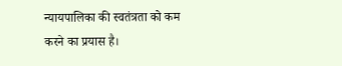न्यायपालिका की स्वतंत्रता को कम करने का प्रयास है।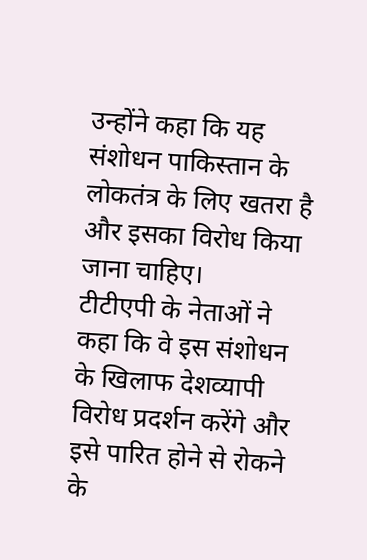उन्होंने कहा कि यह संशोधन पाकिस्तान के लोकतंत्र के लिए खतरा है और इसका विरोध किया जाना चाहिए।
टीटीएपी के नेताओं ने कहा कि वे इस संशोधन के खिलाफ देशव्यापी विरोध प्रदर्शन करेंगे और इसे पारित होने से रोकने के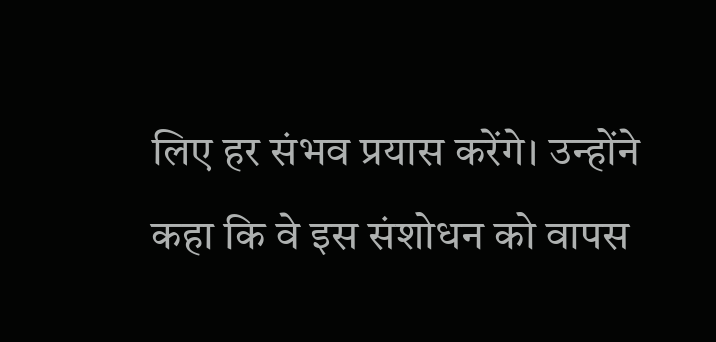लिए हर संभव प्रयास करेंगे। उन्होंने कहा कि वे इस संशोधन को वापस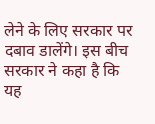लेने के लिए सरकार पर दबाव डालेंगे। इस बीच सरकार ने कहा है कि यह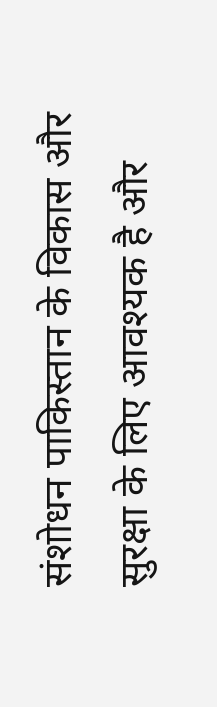संशोधन पाकिस्तान के विकास और सुरक्षा के लिए आवश्यक है और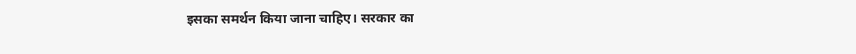इसका समर्थन किया जाना चाहिए। सरकार का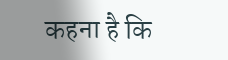कहना है कि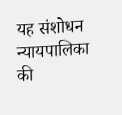यह संशोधन न्यायपालिका की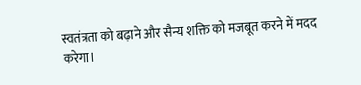स्वतंत्रता को बढ़ाने और सैन्य शक्ति को मजबूत करने में मदद करेगा।